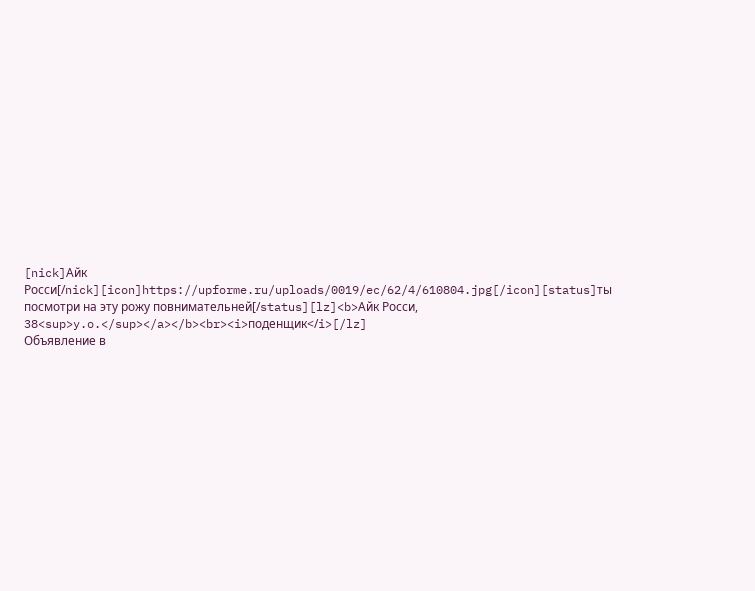[nick]Айк Росси[/nick][icon]https://upforme.ru/uploads/0019/ec/62/4/610804.jpg[/icon][status]ты посмотри на эту рожу повнимательней[/status][lz]<b>Айк Росси, 38<sup>y.o.</sup></a></b><br><i>поденщик</i>[/lz]
Объявление в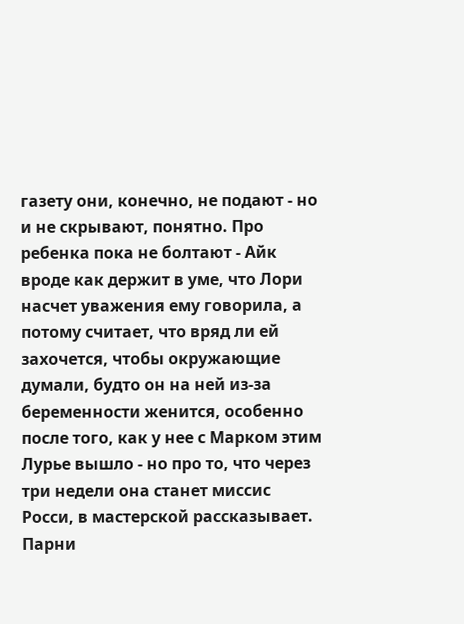газету они, конечно, не подают - но и не скрывают, понятно. Про ребенка пока не болтают - Айк вроде как держит в уме, что Лори насчет уважения ему говорила, а потому считает, что вряд ли ей захочется, чтобы окружающие думали, будто он на ней из-за беременности женится, особенно после того, как у нее с Марком этим Лурье вышло - но про то, что через три недели она станет миссис Росси, в мастерской рассказывает. Парни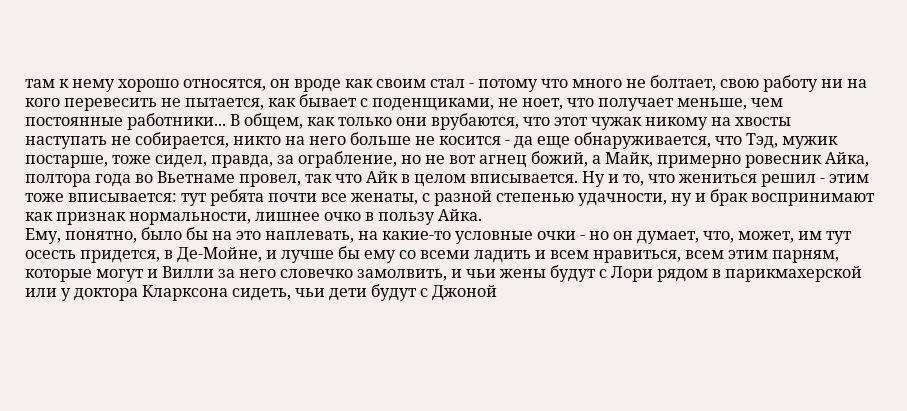там к нему хорошо относятся, он вроде как своим стал - потому что много не болтает, свою работу ни на кого перевесить не пытается, как бывает с поденщиками, не ноет, что получает меньше, чем постоянные работники... В общем, как только они врубаются, что этот чужак никому на хвосты наступать не собирается, никто на него больше не косится - да еще обнаруживается, что Тэд, мужик постарше, тоже сидел, правда, за ограбление, но не вот агнец божий, а Майк, примерно ровесник Айка, полтора года во Вьетнаме провел, так что Айк в целом вписывается. Ну и то, что жениться решил - этим тоже вписывается: тут ребята почти все женаты, с разной степенью удачности, ну и брак воспринимают как признак нормальности, лишнее очко в пользу Айка.
Ему, понятно, было бы на это наплевать, на какие-то условные очки - но он думает, что, может, им тут осесть придется, в Де-Мойне, и лучше бы ему со всеми ладить и всем нравиться, всем этим парням, которые могут и Вилли за него словечко замолвить, и чьи жены будут с Лори рядом в парикмахерской или у доктора Кларксона сидеть, чьи дети будут с Джоной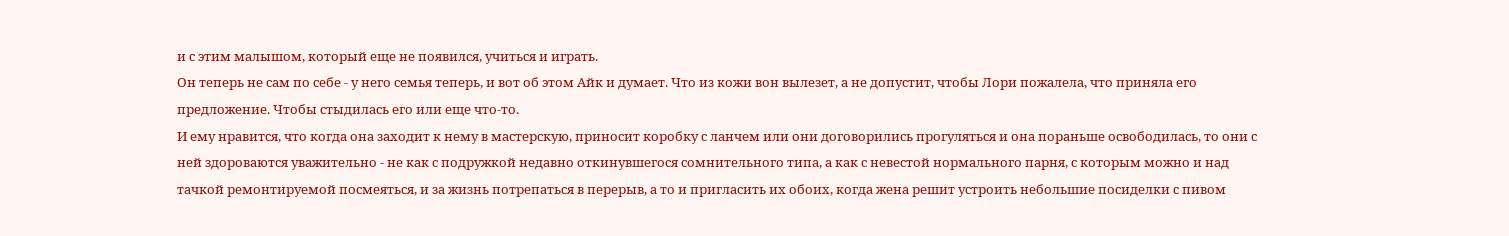и с этим малышом, который еще не появился, учиться и играть.
Он теперь не сам по себе - у него семья теперь, и вот об этом Айк и думает. Что из кожи вон вылезет, а не допустит, чтобы Лори пожалела, что приняла его предложение. Чтобы стыдилась его или еще что-то.
И ему нравится, что когда она заходит к нему в мастерскую, приносит коробку с ланчем или они договорились прогуляться и она пораньше освободилась, то они с ней здороваются уважительно - не как с подружкой недавно откинувшегося сомнительного типа, а как с невестой нормального парня, с которым можно и над тачкой ремонтируемой посмеяться, и за жизнь потрепаться в перерыв, а то и пригласить их обоих, когда жена решит устроить небольшие посиделки с пивом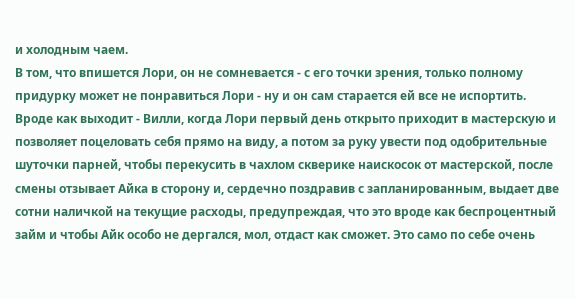и холодным чаем.
В том, что впишется Лори, он не сомневается - с его точки зрения, только полному придурку может не понравиться Лори - ну и он сам старается ей все не испортить.
Вроде как выходит - Вилли, когда Лори первый день открыто приходит в мастерскую и позволяет поцеловать себя прямо на виду, а потом за руку увести под одобрительные шуточки парней, чтобы перекусить в чахлом скверике наискосок от мастерской, после смены отзывает Айка в сторону и, сердечно поздравив с запланированным, выдает две сотни наличкой на текущие расходы, предупреждая, что это вроде как беспроцентный займ и чтобы Айк особо не дергался, мол, отдаст как сможет. Это само по себе очень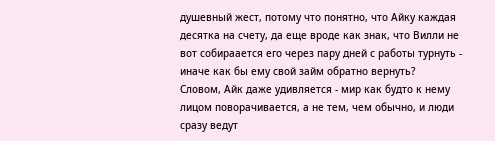душевный жест, потому что понятно, что Айку каждая десятка на счету, да еще вроде как знак, что Вилли не вот собираается его через пару дней с работы турнуть - иначе как бы ему свой займ обратно вернуть?
Словом, Айк даже удивляется - мир как будто к нему лицом поворачивается, а не тем, чем обычно, и люди сразу ведут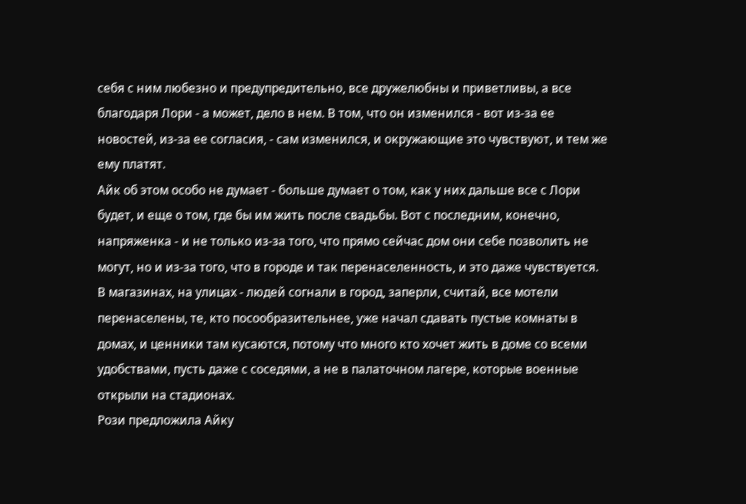себя с ним любезно и предупредительно, все дружелюбны и приветливы, а все благодаря Лори - а может, дело в нем. В том, что он изменился - вот из-за ее новостей, из-за ее согласия, - сам изменился, и окружающие это чувствуют, и тем же ему платят.
Айк об этом особо не думает - больше думает о том, как у них дальше все с Лори будет, и еще о том, где бы им жить после свадьбы. Вот с последним, конечно, напряженка - и не только из-за того, что прямо сейчас дом они себе позволить не могут, но и из-за того, что в городе и так перенаселенность, и это даже чувствуется. В магазинах, на улицах - людей согнали в город, заперли, считай, все мотели перенаселены, те, кто посообразительнее, уже начал сдавать пустые комнаты в домах, и ценники там кусаются, потому что много кто хочет жить в доме со всеми удобствами, пусть даже с соседями, а не в палаточном лагере, которые военные открыли на стадионах.
Рози предложила Айку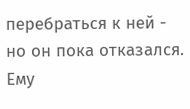перебраться к ней - но он пока отказался. Ему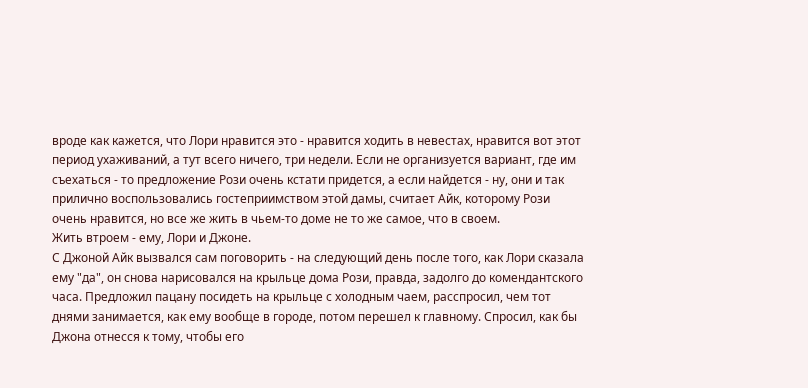вроде как кажется, что Лори нравится это - нравится ходить в невестах, нравится вот этот период ухаживаний, а тут всего ничего, три недели. Если не организуется вариант, где им съехаться - то предложение Рози очень кстати придется, а если найдется - ну, они и так прилично воспользовались гостеприимством этой дамы, считает Айк, которому Рози очень нравится, но все же жить в чьем-то доме не то же самое, что в своем.
Жить втроем - ему, Лори и Джоне.
С Джоной Айк вызвался сам поговорить - на следующий день после того, как Лори сказала ему "да", он снова нарисовался на крыльце дома Рози, правда, задолго до комендантского часа. Предложил пацану посидеть на крыльце с холодным чаем, расспросил, чем тот днями занимается, как ему вообще в городе, потом перешел к главному. Спросил, как бы Джона отнесся к тому, чтобы его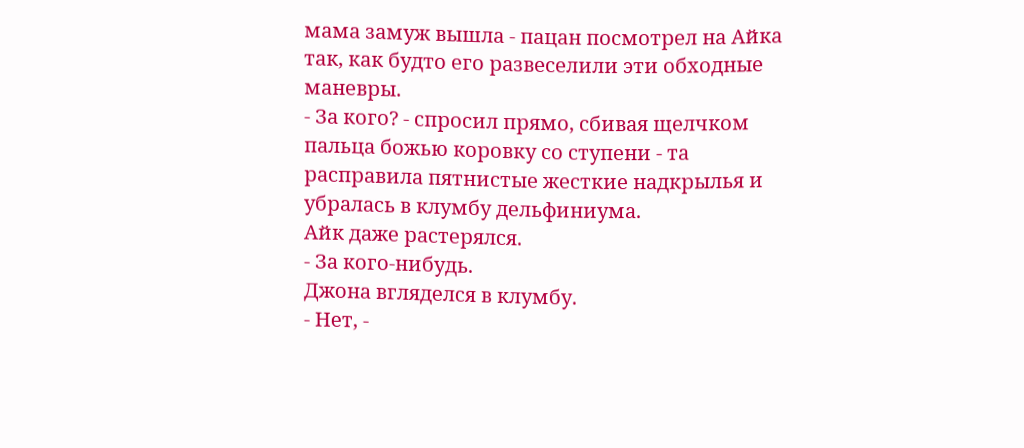мама замуж вышла - пацан посмотрел на Айка так, как будто его развеселили эти обходные маневры.
- За кого? - спросил прямо, сбивая щелчком пальца божью коровку со ступени - та расправила пятнистые жесткие надкрылья и убралась в клумбу дельфиниума.
Айк даже растерялся.
- За кого-нибудь.
Джона вгляделся в клумбу.
- Нет, -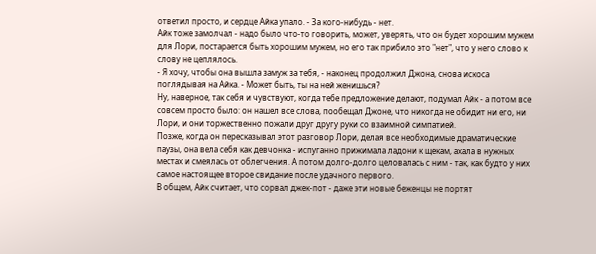ответил просто, и сердце Айка упало. - За кого-нибудь - нет.
Айк тоже замолчал - надо было что-то говорить, может, уверять, что он будет хорошим мужем для Лори, постарается быть хорошим мужем, но его так прибило это "нет", что у него слово к слову не цеплялось.
- Я хочу, чтобы она вышла замуж за тебя, - наконец продолжил Джона, снова искоса поглядывая на Айка. - Может быть, ты на ней женишься?
Ну, наверное, так себя и чувствуют, когда тебе предложение делают, подумал Айк - а потом все совсем просто было: он нашел все слова, пообещал Джоне, что никогда не обидит ни его, ни Лори, и они торжественно пожали друг другу руки со взаимной симпатией.
Позже, когда он пересказывал этот разговор Лори, делая все необходимые драматические паузы, она вела себя как девчонка - испуганно прижимала ладони к щекам, ахала в нужных местах и смеялась от облегчения. А потом долго-долго целовалась с ним - так, как будто у них самое настоящее второе свидание после удачного первого.
В общем, Айк считает, что сорвал джек-пот - даже эти новые беженцы не портят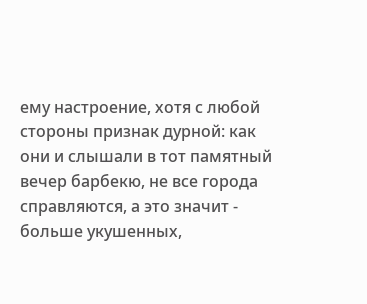ему настроение, хотя с любой стороны признак дурной: как они и слышали в тот памятный вечер барбекю, не все города справляются, а это значит - больше укушенных,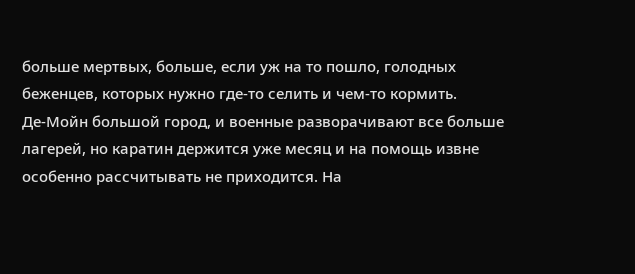больше мертвых, больше, если уж на то пошло, голодных беженцев, которых нужно где-то селить и чем-то кормить.
Де-Мойн большой город, и военные разворачивают все больше лагерей, но каратин держится уже месяц и на помощь извне особенно рассчитывать не приходится. На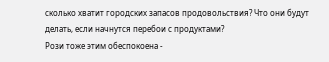сколько хватит городских запасов продовольствия? Что они будут делать, если начнутся перебои с продуктами?
Рози тоже этим обеспокоена -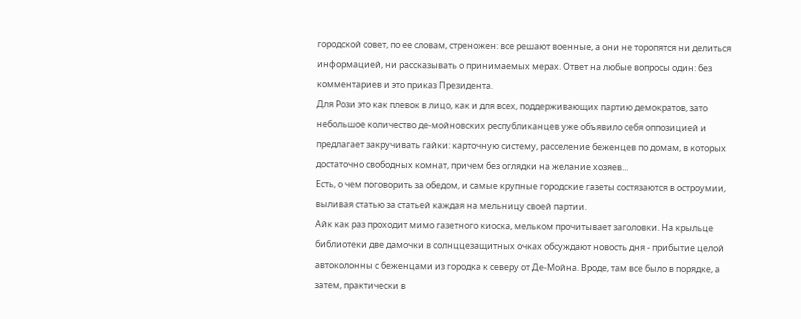городской совет, по ее словам, стреножен: все решают военные, а они не торопятся ни делиться информацией, ни рассказывать о принимаемых мерах. Ответ на любые вопросы один: без комментариев и это приказ Президента.
Для Рози это как плевок в лицо, как и для всех, поддерживающих партию демократов, зато небольшое количество де-мойновских республиканцев уже объявило себя оппозицией и предлагает закручивать гайки: карточную систему, расселение беженцев по домам, в которых достаточно свободных комнат, причем без оглядки на желание хозяев...
Есть, о чем поговорить за обедом, и самые крупные городские газеты состязаются в остроумии, выливая статью за статьей каждая на мельницу своей партии.
Айк как раз проходит мимо газетного киоска, мельком прочитывает заголовки. На крыльце библиотеки две дамочки в солнццезащитных очках обсуждают новость дня - прибытие целой автоколонны с беженцами из городка к северу от Де-Мойна. Вроде, там все было в порядке, а затем, практически в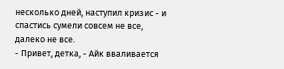несколько дней, наступил кризис - и спастись сумели совсем не все, далеко не все.
- Привет, детка, - Айк вваливается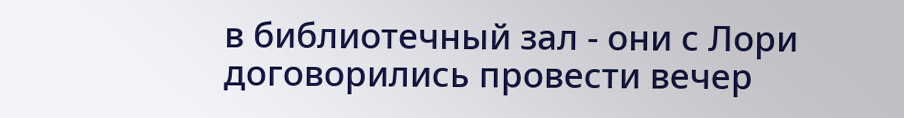в библиотечный зал - они с Лори договорились провести вечер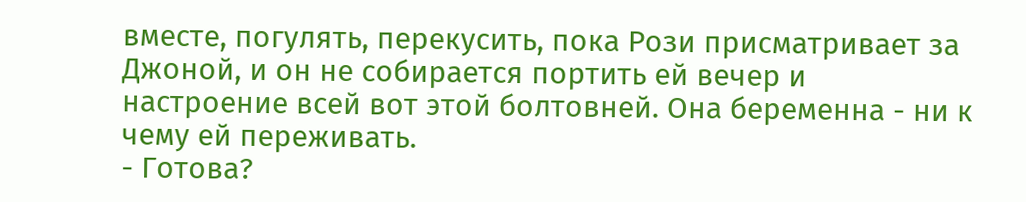вместе, погулять, перекусить, пока Рози присматривает за Джоной, и он не собирается портить ей вечер и настроение всей вот этой болтовней. Она беременна - ни к чему ей переживать.
- Готова?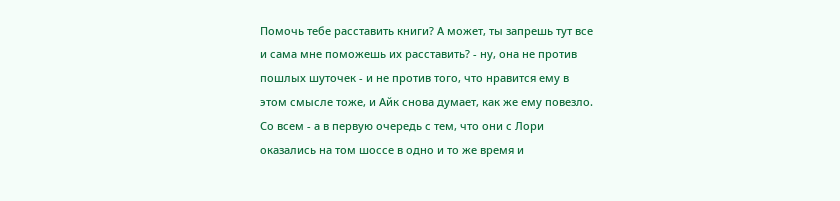Помочь тебе расставить книги? А может, ты запрешь тут все и сама мне поможешь их расставить? - ну, она не против пошлых шуточек - и не против того, что нравится ему в этом смысле тоже, и Айк снова думает, как же ему повезло.
Со всем - а в первую очередь с тем, что они с Лори оказались на том шоссе в одно и то же время и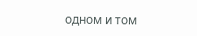одном и том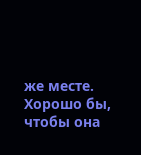же месте. Хорошо бы, чтобы она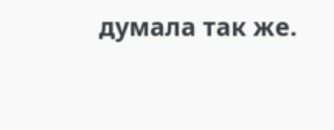думала так же.